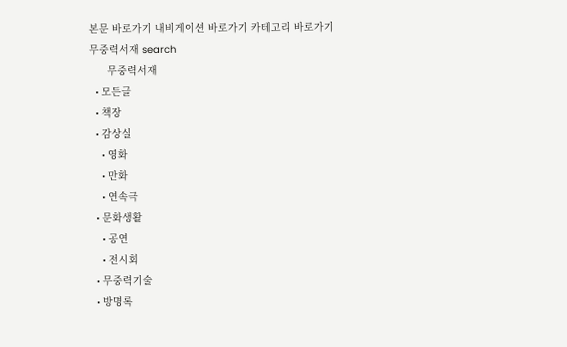본문 바로가기 내비게이션 바로가기 카테고리 바로가기
무중력서재 search
      무중력서재
  • 모든글
  • 책장
  • 감상실
    • 영화
    • 만화
    • 연속극
  • 문화생활
    • 공연
    • 전시회
  • 무중력기술
  • 방명록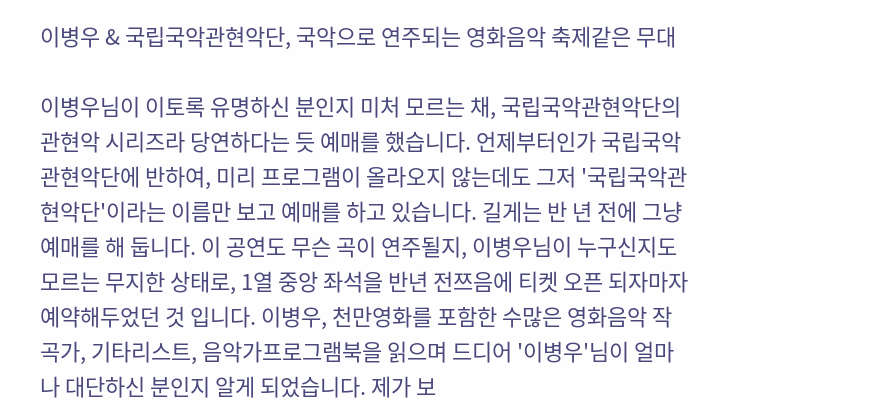이병우 & 국립국악관현악단, 국악으로 연주되는 영화음악 축제같은 무대

이병우님이 이토록 유명하신 분인지 미처 모르는 채, 국립국악관현악단의 관현악 시리즈라 당연하다는 듯 예매를 했습니다. 언제부터인가 국립국악관현악단에 반하여, 미리 프로그램이 올라오지 않는데도 그저 '국립국악관현악단'이라는 이름만 보고 예매를 하고 있습니다. 길게는 반 년 전에 그냥 예매를 해 둡니다. 이 공연도 무슨 곡이 연주될지, 이병우님이 누구신지도 모르는 무지한 상태로, 1열 중앙 좌석을 반년 전쯔음에 티켓 오픈 되자마자 예약해두었던 것 입니다. 이병우, 천만영화를 포함한 수많은 영화음악 작곡가, 기타리스트, 음악가프로그램북을 읽으며 드디어 '이병우'님이 얼마나 대단하신 분인지 알게 되었습니다. 제가 보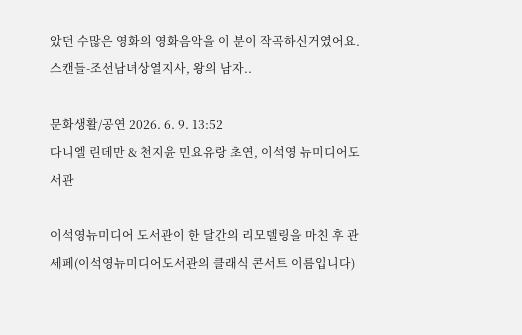았던 수많은 영화의 영화음악을 이 분이 작곡하신거였어요. 스캔들-조선남녀상열지사, 왕의 남자..

문화생활/공연 2026. 6. 9. 13:52
다니엘 린데만 & 천지윤 민요유랑 초연, 이석영 뉴미디어도서관

이석영뉴미디어 도서관이 한 달간의 리모델링을 마친 후 관세페(이석영뉴미디어도서관의 클래식 콘서트 이름입니다)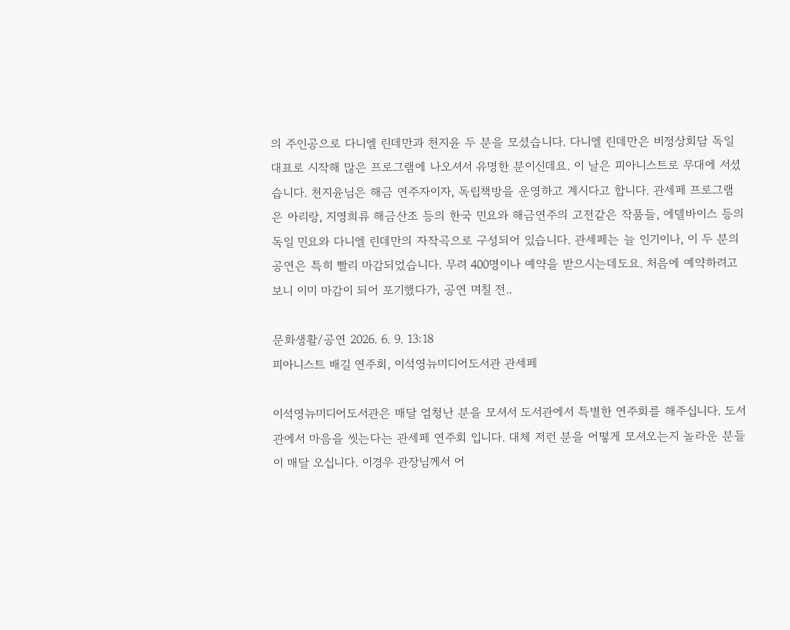의 주인공으로 다니엘 린데만과 천지윤 두 분을 모셨습니다. 다니엘 린데만은 비정상회담 독일 대표로 시작해 많은 프로그램에 나오셔서 유명한 분이신데요. 이 날은 피아니스트로 무대에 서셨습니다. 천지윤님은 해금 연주자이자, 독립책방을 운영하고 계시다고 합니다. 관세페 프로그램은 아리랑, 지영희류 해금산조 등의 한국 민요와 해금연주의 고전같은 작품들, 에델바이스 등의 독일 민요와 다니엘 린데만의 자작곡으로 구성되어 있습니다. 관세페는 늘 인기이나, 이 두 분의 공연은 특히 빨리 마감되었습니다. 무려 400명이나 예약을 받으시는데도요. 처음에 예약하려고 보니 이미 마감이 되어 포기했다가, 공연 며칠 전..

문화생활/공연 2026. 6. 9. 13:18
피아니스트 배길 연주회, 이석영뉴미디어도서관 관세페

이석영뉴미디어도서관은 매달 엄청난 분을 모셔서 도서관에서 특별한 연주회를 해주십니다. 도서관에서 마음을 씻는다는 관세페 연주회 입니다. 대체 저런 분을 어떻게 모셔오는지 놀라운 분들이 매달 오십니다. 이경우 관장님께서 어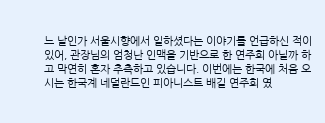느 날인가 서울시향에서 일하셨다는 이야기를 언급하신 적이 있어, 관장님의 엄청난 인맥을 기반으로 한 연주회 아닐까 하고 막연히 혼자 추측하고 있습니다. 이번에는 한국에 처음 오시는 한국계 네덜란드인 피아니스트 배길 연주회 였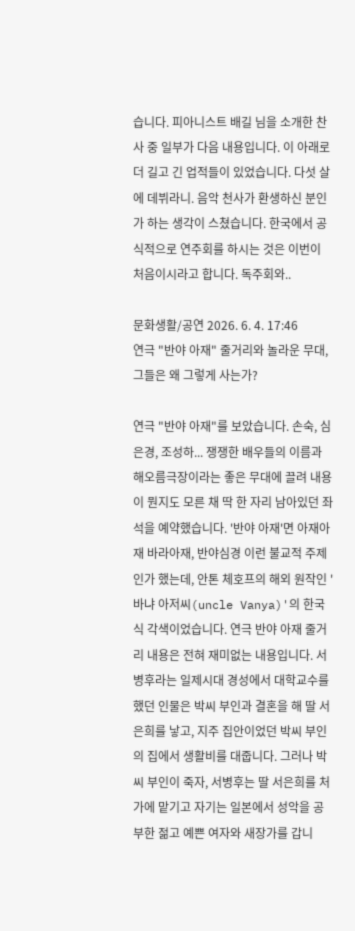습니다. 피아니스트 배길 님을 소개한 찬사 중 일부가 다음 내용입니다. 이 아래로 더 길고 긴 업적들이 있었습니다. 다섯 살에 데뷔라니. 음악 천사가 환생하신 분인가 하는 생각이 스쳤습니다. 한국에서 공식적으로 연주회를 하시는 것은 이번이 처음이시라고 합니다. 독주회와..

문화생활/공연 2026. 6. 4. 17:46
연극 "반야 아재" 줄거리와 놀라운 무대, 그들은 왜 그렇게 사는가?

연극 "반야 아재"를 보았습니다. 손숙, 심은경, 조성하... 쟁쟁한 배우들의 이름과 해오름극장이라는 좋은 무대에 끌려 내용이 뭔지도 모른 채 딱 한 자리 남아있던 좌석을 예약했습니다. '반야 아재'면 아재아재 바라아재, 반야심경 이런 불교적 주제인가 했는데, 안톤 체호프의 해외 원작인 '바냐 아저씨(uncle Vanya)'의 한국식 각색이었습니다. 연극 반야 아재 줄거리 내용은 전혀 재미없는 내용입니다. 서병후라는 일제시대 경성에서 대학교수를 했던 인물은 박씨 부인과 결혼을 해 딸 서은희를 낳고, 지주 집안이었던 박씨 부인의 집에서 생활비를 대줍니다. 그러나 박씨 부인이 죽자, 서병후는 딸 서은희를 처가에 맡기고 자기는 일본에서 성악을 공부한 젊고 예쁜 여자와 새장가를 갑니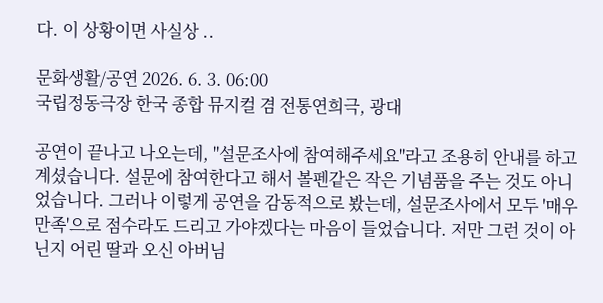다. 이 상황이면 사실상 ..

문화생활/공연 2026. 6. 3. 06:00
국립정동극장 한국 종합 뮤지컬 겸 전통연희극, 광대

공연이 끝나고 나오는데, "설문조사에 참여해주세요"라고 조용히 안내를 하고 계셨습니다. 설문에 참여한다고 해서 볼펜같은 작은 기념품을 주는 것도 아니었습니다. 그러나 이렇게 공연을 감동적으로 봤는데, 설문조사에서 모두 '매우 만족'으로 점수라도 드리고 가야겠다는 마음이 들었습니다. 저만 그런 것이 아닌지 어린 딸과 오신 아버님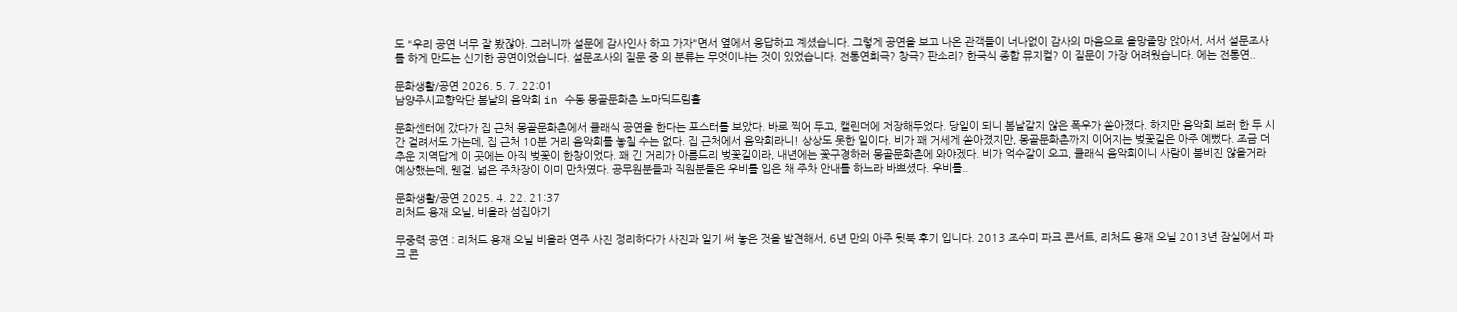도 "우리 공연 너무 잘 봤잖아. 그러니까 설문에 감사인사 하고 가자"면서 옆에서 응답하고 계셨습니다. 그렇게 공연을 보고 나온 관객들이 너나없이 감사의 마음으로 올망졸망 앉아서, 서서 설문조사를 하게 만드는 신기한 공연이었습니다. 설문조사의 질문 중 의 분류는 무엇이냐는 것이 있었습니다. 전통연희극? 창극? 판소리? 한국식 종합 뮤지컬? 이 질문이 가장 어려웠습니다. 에는 전통연..

문화생활/공연 2026. 5. 7. 22:01
남양주시교향악단 봄날의 음악회 in 수동 몽골문화촌 노마딕드림홀

문화센터에 갔다가 집 근처 몽골문화촌에서 클래식 공연을 한다는 포스터를 보았다. 바로 찍어 두고, 캘린더에 저장해두었다. 당일이 되니 봄날같지 않은 폭우가 쏟아졌다. 하지만 음악회 보러 한 두 시간 걸려서도 가는데, 집 근처 10분 거리 음악회를 놓칠 수는 없다. 집 근처에서 음악회라니! 상상도 못한 일이다. 비가 꽤 거세게 쏟아졌지만, 몽골문화촌까지 이어지는 벚꽃길은 아주 예뻤다. 조금 더 추운 지역답게 이 곳에는 아직 벚꽃이 한창이었다. 꽤 긴 거리가 아름드리 벚꽃길이라, 내년에는 꽃구경하러 몽골문화촌에 와야겠다. 비가 억수같이 오고, 클래식 음악회이니 사람이 붐비진 않을거라 예상했는데, 웬걸. 넓은 주차장이 이미 만차였다. 공무원분들과 직원분들은 우비를 입은 채 주차 안내를 하느라 바쁘셨다. 우비를..

문화생활/공연 2025. 4. 22. 21:37
리처드 용재 오닐, 비올라 섬집아기

무중력 공연 : 리처드 용재 오닐 비올라 연주 사진 정리하다가 사진과 일기 써 놓은 것을 발견해서, 6년 만의 아주 뒷북 후기 입니다. 2013 조수미 파크 콘서트, 리처드 용재 오닐 2013년 잠실에서 파크 콘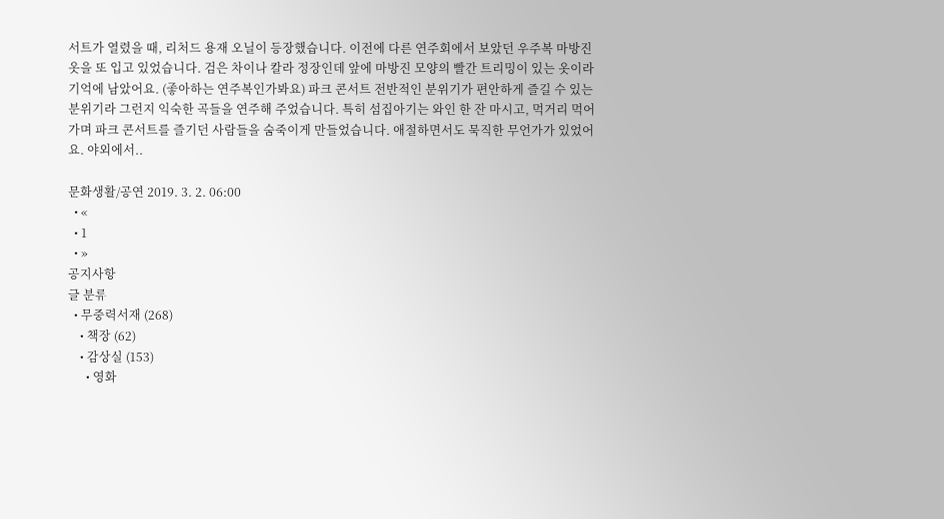서트가 열렸을 때, 리처드 용재 오닐이 등장했습니다. 이전에 다른 연주회에서 보았던 우주복 마방진 옷을 또 입고 있었습니다. 검은 차이나 칼라 정장인데 앞에 마방진 모양의 빨간 트리밍이 있는 옷이라 기억에 남았어요. (좋아하는 연주복인가봐요) 파크 콘서트 전반적인 분위기가 편안하게 즐길 수 있는 분위기라 그런지 익숙한 곡들을 연주해 주었습니다. 특히 섬집아기는 와인 한 잔 마시고, 먹거리 먹어가며 파크 콘서트를 즐기던 사람들을 숨죽이게 만들었습니다. 애절하면서도 묵직한 무언가가 있었어요. 야외에서..

문화생활/공연 2019. 3. 2. 06:00
  • «
  • 1
  • »
공지사항
글 분류
  • 무중력서재 (268)
    • 책장 (62)
    • 감상실 (153)
      • 영화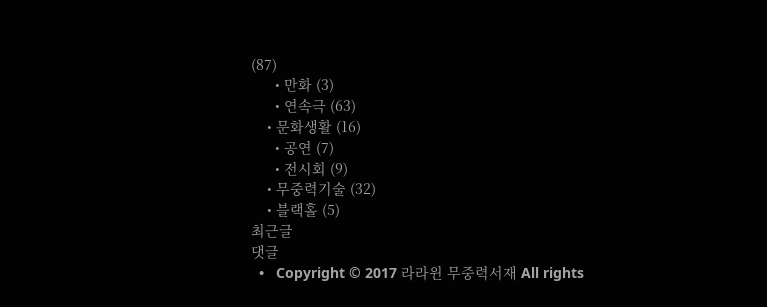(87)
      • 만화 (3)
      • 연속극 (63)
    • 문화생활 (16)
      • 공연 (7)
      • 전시회 (9)
    • 무중력기술 (32)
    • 블랙홀 (5)
최근글
댓글
  •   Copyright © 2017 라라윈 무중력서재 All rights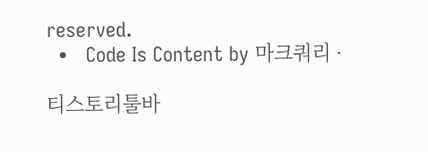reserved.
  •   Code Is Content by 마크쿼리 ·

티스토리툴바